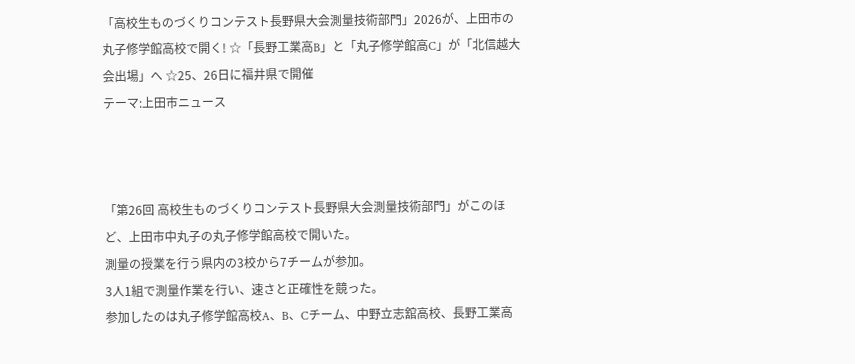「高校生ものづくりコンテスト長野県大会測量技術部門」2026が、上田市の丸子修学館高校で開く! ☆「長野工業高B」と「丸子修学館高C」が「北信越大会出場」へ ☆25、26日に福井県で開催
テーマ:上田市ニュース



「第26回 高校生ものづくりコンテスト長野県大会測量技術部門」がこのほど、上田市中丸子の丸子修学館高校で開いた。
測量の授業を行う県内の3校から7チームが参加。
3人1組で測量作業を行い、速さと正確性を競った。
参加したのは丸子修学館高校A、B、Cチーム、中野立志舘高校、長野工業高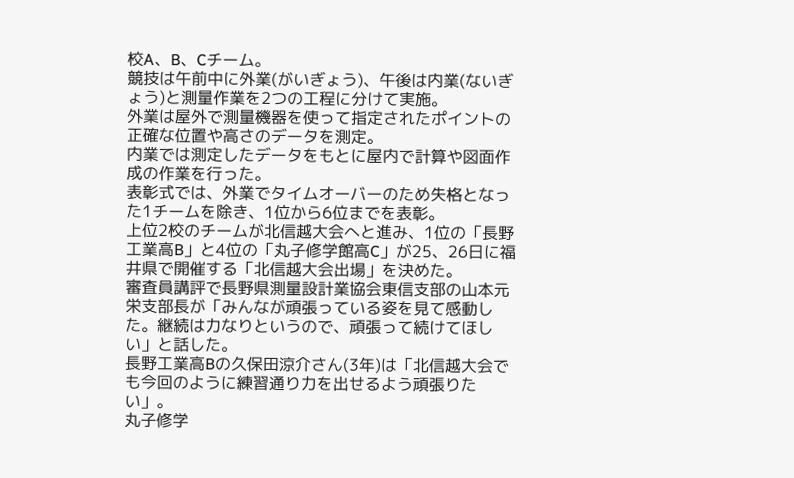校A、B、Cチーム。
競技は午前中に外業(がいぎょう)、午後は内業(ないぎょう)と測量作業を2つの工程に分けて実施。
外業は屋外で測量機器を使って指定されたポイントの正確な位置や高さのデータを測定。
内業では測定したデータをもとに屋内で計算や図面作成の作業を行った。
表彰式では、外業でタイムオーバーのため失格となった1チームを除き、1位から6位までを表彰。
上位2校のチームが北信越大会へと進み、1位の「長野工業高B」と4位の「丸子修学館高C」が25、26日に福井県で開催する「北信越大会出場」を決めた。
審査員講評で長野県測量設計業協会東信支部の山本元栄支部長が「みんなが頑張っている姿を見て感動した。継続は力なりというので、頑張って続けてほしい」と話した。
長野工業高Bの久保田涼介さん(3年)は「北信越大会でも今回のように練習通り力を出せるよう頑張りたい」。
丸子修学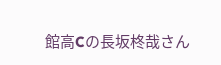館高Cの長坂柊哉さん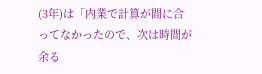(3年)は「内業で計算が間に合ってなかったので、次は時間が余る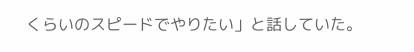くらいのスピードでやりたい」と話していた。